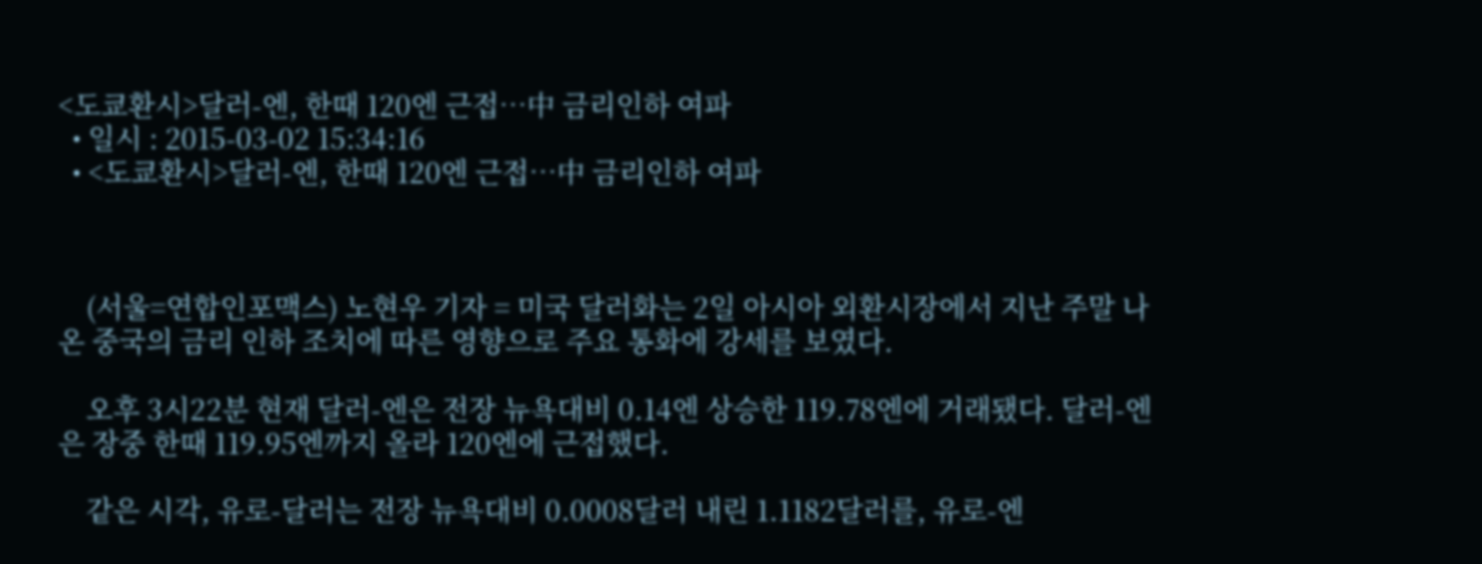<도쿄환시>달러-엔, 한때 120엔 근접…中 금리인하 여파
  • 일시 : 2015-03-02 15:34:16
  • <도쿄환시>달러-엔, 한때 120엔 근접…中 금리인하 여파



    (서울=연합인포맥스) 노현우 기자 = 미국 달러화는 2일 아시아 외환시장에서 지난 주말 나온 중국의 금리 인하 조치에 따른 영향으로 주요 통화에 강세를 보였다.

    오후 3시22분 현재 달러-엔은 전장 뉴욕대비 0.14엔 상승한 119.78엔에 거래됐다. 달러-엔은 장중 한때 119.95엔까지 올라 120엔에 근접했다.

    같은 시각, 유로-달러는 전장 뉴욕대비 0.0008달러 내린 1.1182달러를, 유로-엔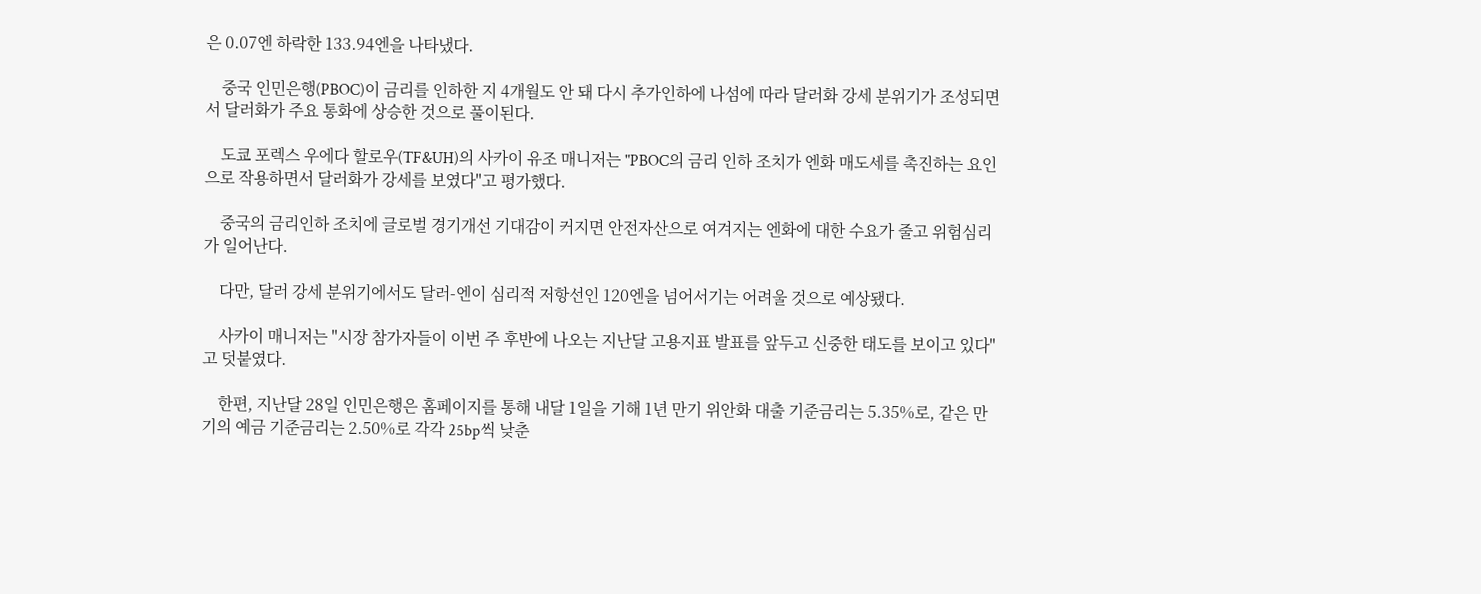은 0.07엔 하락한 133.94엔을 나타냈다.

    중국 인민은행(PBOC)이 금리를 인하한 지 4개월도 안 돼 다시 추가인하에 나섬에 따라 달러화 강세 분위기가 조성되면서 달러화가 주요 통화에 상승한 것으로 풀이된다.

    도쿄 포렉스 우에다 할로우(TF&UH)의 사카이 유조 매니저는 "PBOC의 금리 인하 조치가 엔화 매도세를 촉진하는 요인으로 작용하면서 달러화가 강세를 보였다"고 평가했다.

    중국의 금리인하 조치에 글로벌 경기개선 기대감이 커지면 안전자산으로 여겨지는 엔화에 대한 수요가 줄고 위험심리가 일어난다.

    다만, 달러 강세 분위기에서도 달러-엔이 심리적 저항선인 120엔을 넘어서기는 어려울 것으로 예상됐다.

    사카이 매니저는 "시장 참가자들이 이번 주 후반에 나오는 지난달 고용지표 발표를 앞두고 신중한 태도를 보이고 있다"고 덧붙였다.

    한편, 지난달 28일 인민은행은 홈페이지를 통해 내달 1일을 기해 1년 만기 위안화 대출 기준금리는 5.35%로, 같은 만기의 예금 기준금리는 2.50%로 각각 25bp씩 낮춘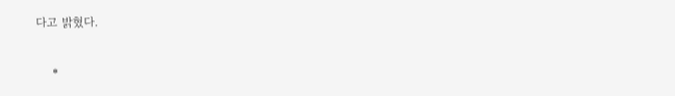다고 밝혔다.

    *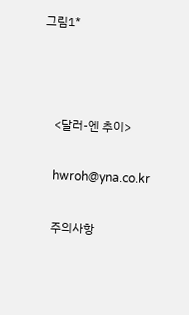그림1*



    <달러-엔 추이>

    hwroh@yna.co.kr

    주의사항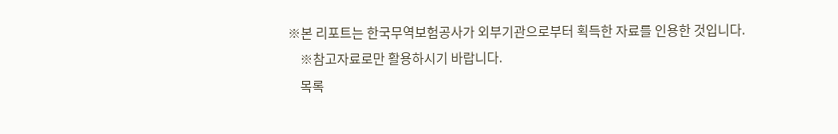※본 리포트는 한국무역보험공사가 외부기관으로부터 획득한 자료를 인용한 것입니다.
    ※참고자료로만 활용하시기 바랍니다.
    목록